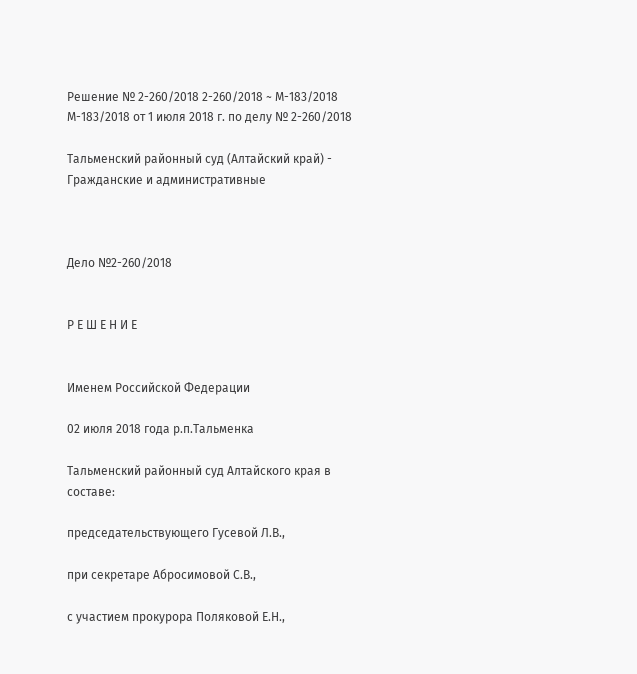Решение № 2-260/2018 2-260/2018 ~ М-183/2018 М-183/2018 от 1 июля 2018 г. по делу № 2-260/2018

Тальменский районный суд (Алтайский край) - Гражданские и административные



Дело №2-260/2018


Р Е Ш Е Н И Е


Именем Российской Федерации

02 июля 2018 года р.п.Тальменка

Тальменский районный суд Алтайского края в составе:

председательствующего Гусевой Л.В.,

при секретаре Абросимовой С.В.,

с участием прокурора Поляковой Е.Н.,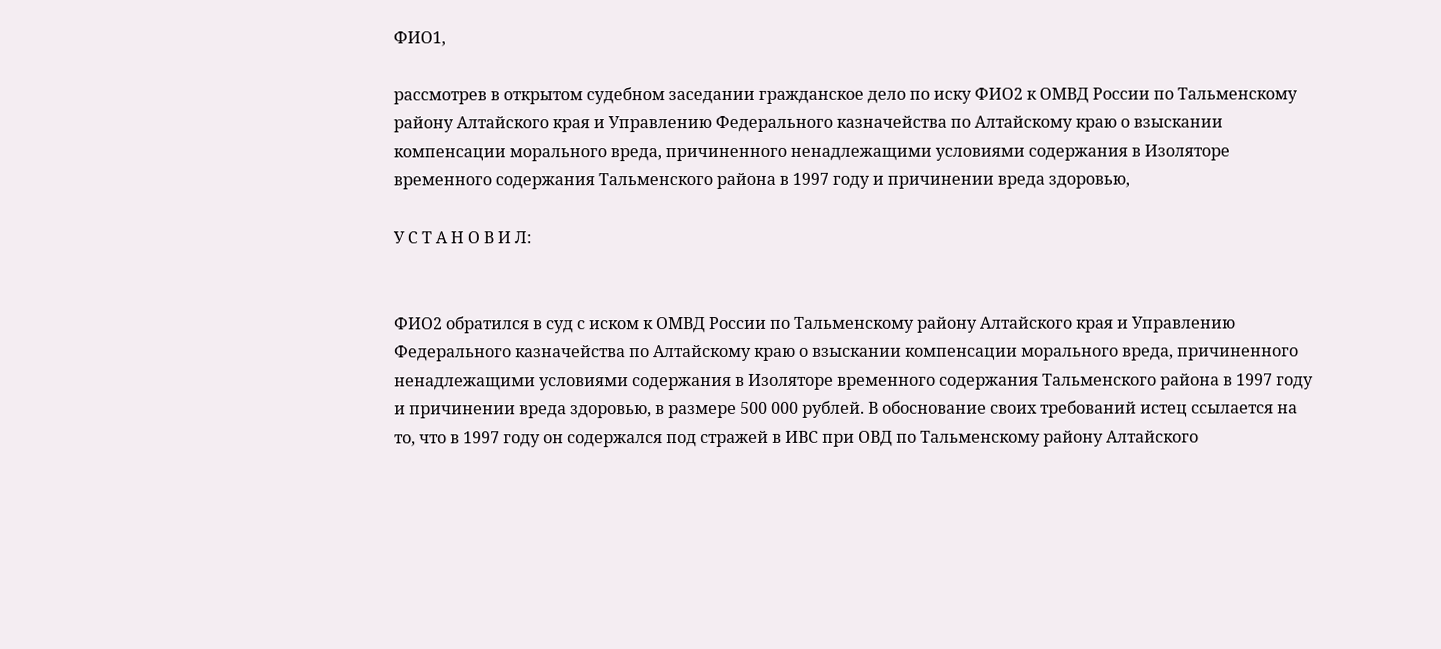ФИО1,

рассмотрев в открытом судебном заседании гражданское дело по иску ФИО2 к ОМВД России по Тальменскому району Алтайского края и Управлению Федерального казначейства по Алтайскому краю о взыскании компенсации морального вреда, причиненного ненадлежащими условиями содержания в Изоляторе временного содержания Тальменского района в 1997 году и причинении вреда здоровью,

У С Т А Н О В И Л:


ФИО2 обратился в суд с иском к ОМВД России по Тальменскому району Алтайского края и Управлению Федерального казначейства по Алтайскому краю о взыскании компенсации морального вреда, причиненного ненадлежащими условиями содержания в Изоляторе временного содержания Тальменского района в 1997 году и причинении вреда здоровью, в размере 500 000 рублей. В обоснование своих требований истец ссылается на то, что в 1997 году он содержался под стражей в ИВС при ОВД по Тальменскому району Алтайского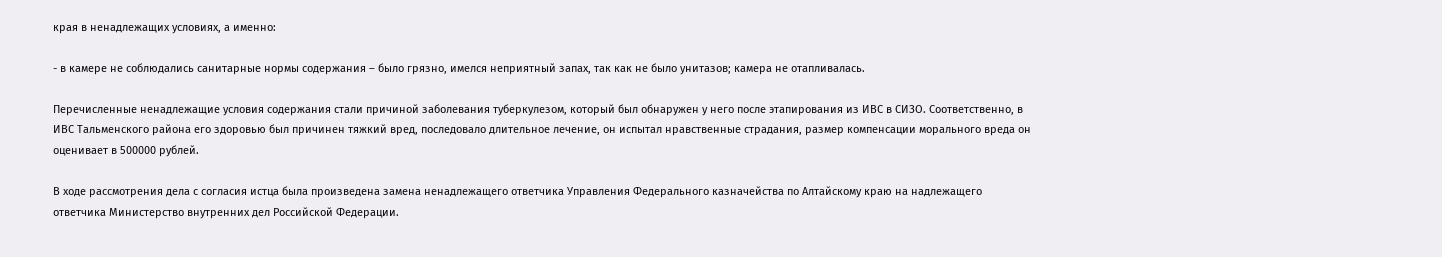края в ненадлежащих условиях, а именно:

- в камере не соблюдались санитарные нормы содержания – было грязно, имелся неприятный запах, так как не было унитазов; камера не отапливалась.

Перечисленные ненадлежащие условия содержания стали причиной заболевания туберкулезом, который был обнаружен у него после этапирования из ИВС в СИЗО. Соответственно, в ИВС Тальменского района его здоровью был причинен тяжкий вред, последовало длительное лечение, он испытал нравственные страдания, размер компенсации морального вреда он оценивает в 500000 рублей.

В ходе рассмотрения дела с согласия истца была произведена замена ненадлежащего ответчика Управления Федерального казначейства по Алтайскому краю на надлежащего ответчика Министерство внутренних дел Российской Федерации.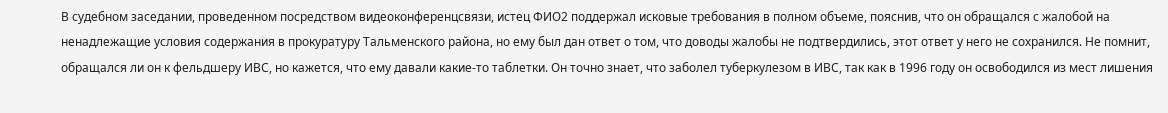В судебном заседании, проведенном посредством видеоконференцсвязи, истец ФИО2 поддержал исковые требования в полном объеме, пояснив, что он обращался с жалобой на ненадлежащие условия содержания в прокуратуру Тальменского района, но ему был дан ответ о том, что доводы жалобы не подтвердились, этот ответ у него не сохранился. Не помнит, обращался ли он к фельдшеру ИВС, но кажется, что ему давали какие-то таблетки. Он точно знает, что заболел туберкулезом в ИВС, так как в 1996 году он освободился из мест лишения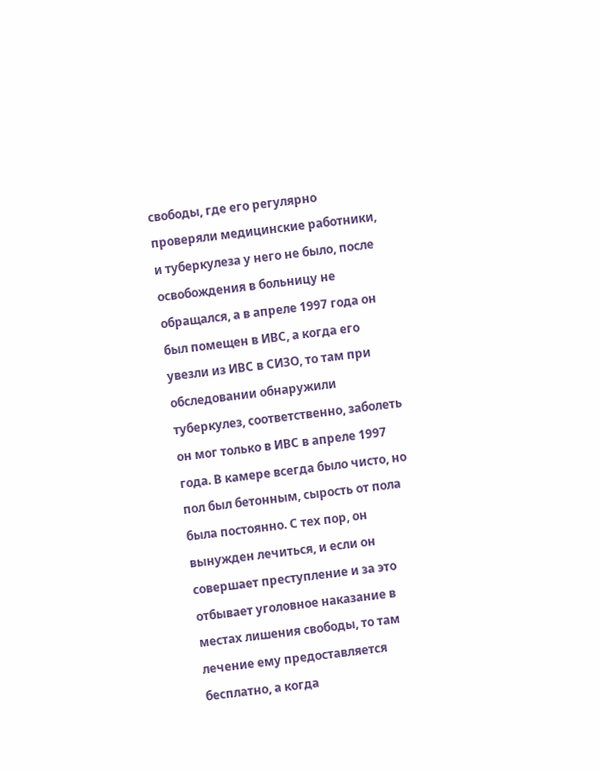свободы, где его регулярно проверяли медицинские работники, и туберкулеза у него не было, после освобождения в больницу не обращался, а в апреле 1997 года он был помещен в ИВС, а когда его увезли из ИВС в СИЗО, то там при обследовании обнаружили туберкулез, соответственно, заболеть он мог только в ИВС в апреле 1997 года. В камере всегда было чисто, но пол был бетонным, сырость от пола была постоянно. С тех пор, он вынужден лечиться, и если он совершает преступление и за это отбывает уголовное наказание в местах лишения свободы, то там лечение ему предоставляется бесплатно, а когда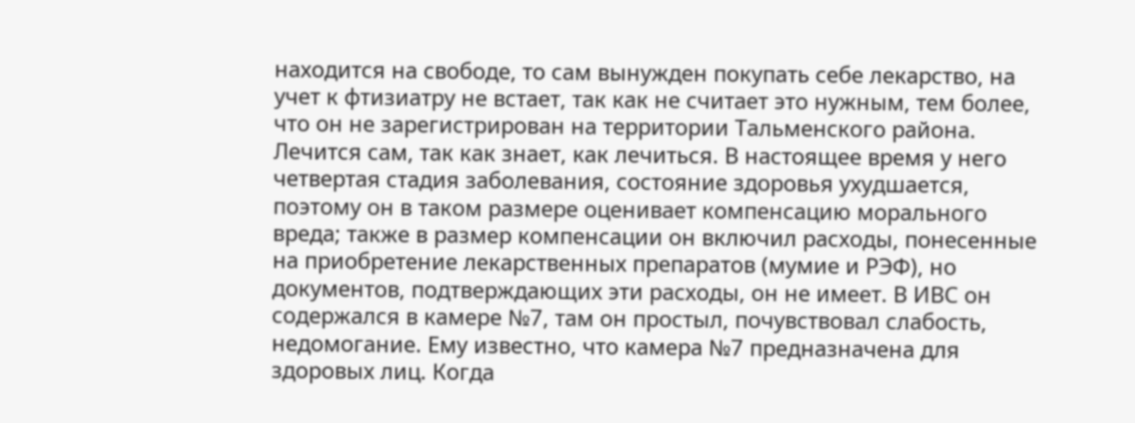находится на свободе, то сам вынужден покупать себе лекарство, на учет к фтизиатру не встает, так как не считает это нужным, тем более, что он не зарегистрирован на территории Тальменского района. Лечится сам, так как знает, как лечиться. В настоящее время у него четвертая стадия заболевания, состояние здоровья ухудшается, поэтому он в таком размере оценивает компенсацию морального вреда; также в размер компенсации он включил расходы, понесенные на приобретение лекарственных препаратов (мумие и РЭФ), но документов, подтверждающих эти расходы, он не имеет. В ИВС он содержался в камере №7, там он простыл, почувствовал слабость, недомогание. Ему известно, что камера №7 предназначена для здоровых лиц. Когда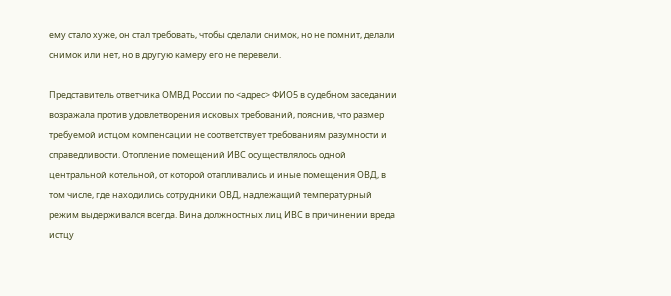ему стало хуже, он стал требовать, чтобы сделали снимок, но не помнит, делали снимок или нет, но в другую камеру его не перевели.

Представитель ответчика ОМВД России по <адрес> ФИО5 в судебном заседании возражала против удовлетворения исковых требований, пояснив, что размер требуемой истцом компенсации не соответствует требованиям разумности и справедливости. Отопление помещений ИВС осуществлялось одной центральной котельной, от которой отапливались и иные помещения ОВД, в том числе, где находились сотрудники ОВД, надлежащий температурный режим выдерживался всегда. Вина должностных лиц ИВС в причинении вреда истцу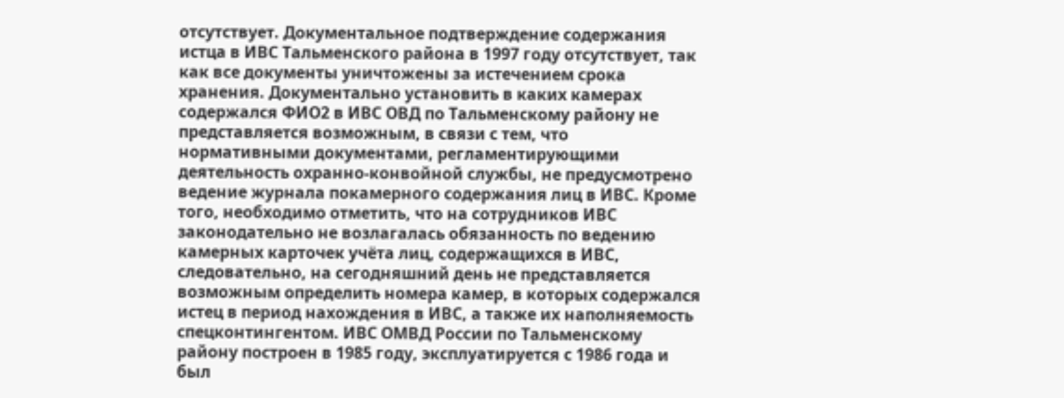отсутствует. Документальное подтверждение содержания истца в ИВС Тальменского района в 1997 году отсутствует, так как все документы уничтожены за истечением срока хранения. Документально установить в каких камерах содержался ФИО2 в ИВС ОВД по Тальменскому району не представляется возможным, в связи с тем, что нормативными документами, регламентирующими деятельность охранно-конвойной службы, не предусмотрено ведение журнала покамерного содержания лиц в ИВС. Кроме того, необходимо отметить, что на сотрудников ИВС законодательно не возлагалась обязанность по ведению камерных карточек учёта лиц, содержащихся в ИВС, следовательно, на сегодняшний день не представляется возможным определить номера камер, в которых содержался истец в период нахождения в ИВС, а также их наполняемость спецконтингентом. ИВС ОМВД России по Тальменскому району построен в 1985 году, эксплуатируется с 1986 года и был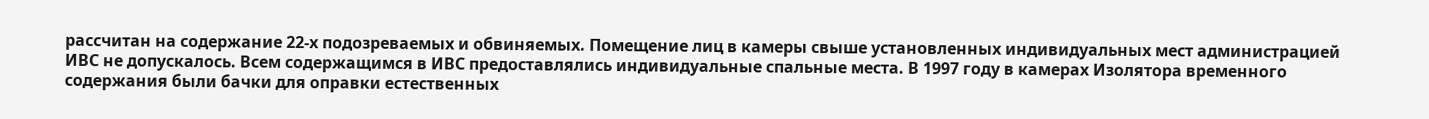рассчитан на содержание 22-х подозреваемых и обвиняемых. Помещение лиц в камеры свыше установленных индивидуальных мест администрацией ИВС не допускалось. Всем содержащимся в ИВС предоставлялись индивидуальные спальные места. В 1997 году в камерах Изолятора временного содержания были бачки для оправки естественных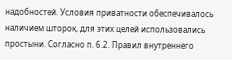надобностей. Условия приватности обеспечивалось наличием шторок, для этих целей использовались простыни. Согласно п. 6.2. Правил внутреннего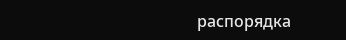распорядка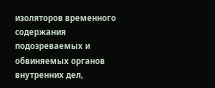изоляторов временного содержания подозреваемых и обвиняемых органов внутренних дел,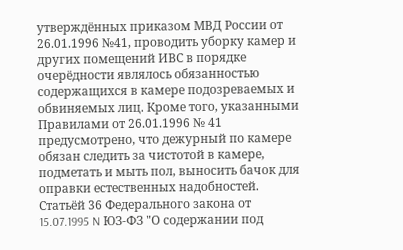утверждённых приказом МВД России от 26.01.1996 №41, проводить уборку камер и других помещений ИВС в порядке очерёдности являлось обязанностью содержащихся в камере подозреваемых и обвиняемых лиц. Кроме того, указанными Правилами от 26.01.1996 № 41 предусмотрено, что дежурный по камере обязан следить за чистотой в камере, подметать и мыть пол, выносить бачок для оправки естественных надобностей. Статьёй 36 Федерального закона от 15.07.1995 N ЮЗ-ФЗ "О содержании под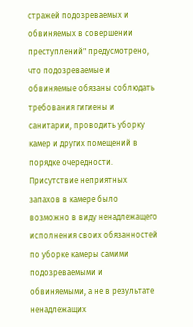стражей подозреваемых и обвиняемых в совершении преступлений" предусмотрено, что подозреваемые и обвиняемые обязаны соблюдать требования гигиены и санитарии, проводить уборку камер и других помещений в порядке очередности. Присутствие неприятных запахов в камере было возможно в виду ненадлежащего исполнения своих обязанностей по уборке камеры самими подозреваемыми и обвиняемыми, а не в результате ненадлежащих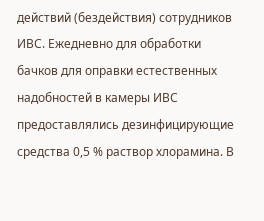действий (бездействия) сотрудников ИВС. Ежедневно для обработки бачков для оправки естественных надобностей в камеры ИВС предоставлялись дезинфицирующие средства 0,5 % раствор хлорамина. В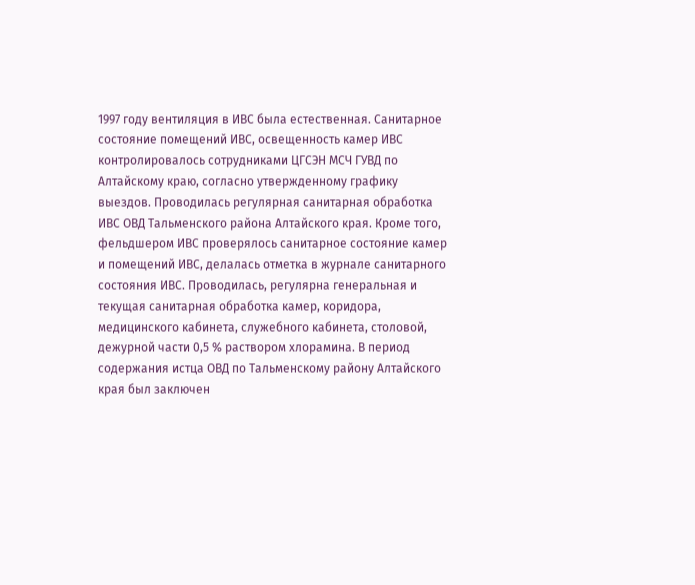1997 году вентиляция в ИВС была естественная. Санитарное состояние помещений ИВС, освещенность камер ИВС контролировалось сотрудниками ЦГСЭН МСЧ ГУВД по Алтайскому краю, согласно утвержденному графику выездов. Проводилась регулярная санитарная обработка ИВС ОВД Тальменского района Алтайского края. Кроме того, фельдшером ИВС проверялось санитарное состояние камер и помещений ИВС, делалась отметка в журнале санитарного состояния ИВС. Проводилась, регулярна генеральная и текущая санитарная обработка камер, коридора, медицинского кабинета, служебного кабинета, столовой, дежурной части 0,5 % раствором хлорамина. В период содержания истца ОВД по Тальменскому району Алтайского края был заключен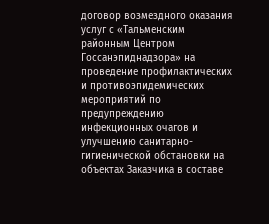договор возмездного оказания услуг с «Тальменским районным Центром Госсанэпиднадзора» на проведение профилактических и противоэпидемических мероприятий по предупреждению инфекционных очагов и улучшению санитарно- гигиенической обстановки на объектах Заказчика в составе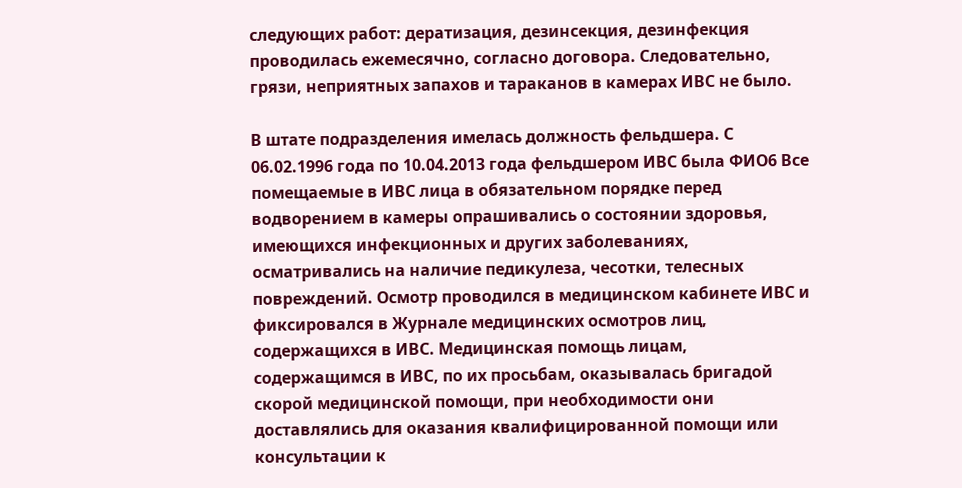следующих работ: дератизация, дезинсекция, дезинфекция проводилась ежемесячно, согласно договора. Следовательно, грязи, неприятных запахов и тараканов в камерах ИВС не было.

В штате подразделения имелась должность фельдшера. С 06.02.1996 года по 10.04.2013 года фельдшером ИВС была ФИО6 Все помещаемые в ИВС лица в обязательном порядке перед водворением в камеры опрашивались о состоянии здоровья, имеющихся инфекционных и других заболеваниях, осматривались на наличие педикулеза, чесотки, телесных повреждений. Осмотр проводился в медицинском кабинете ИВС и фиксировался в Журнале медицинских осмотров лиц, содержащихся в ИВС. Медицинская помощь лицам, содержащимся в ИВС, по их просьбам, оказывалась бригадой скорой медицинской помощи, при необходимости они доставлялись для оказания квалифицированной помощи или консультации к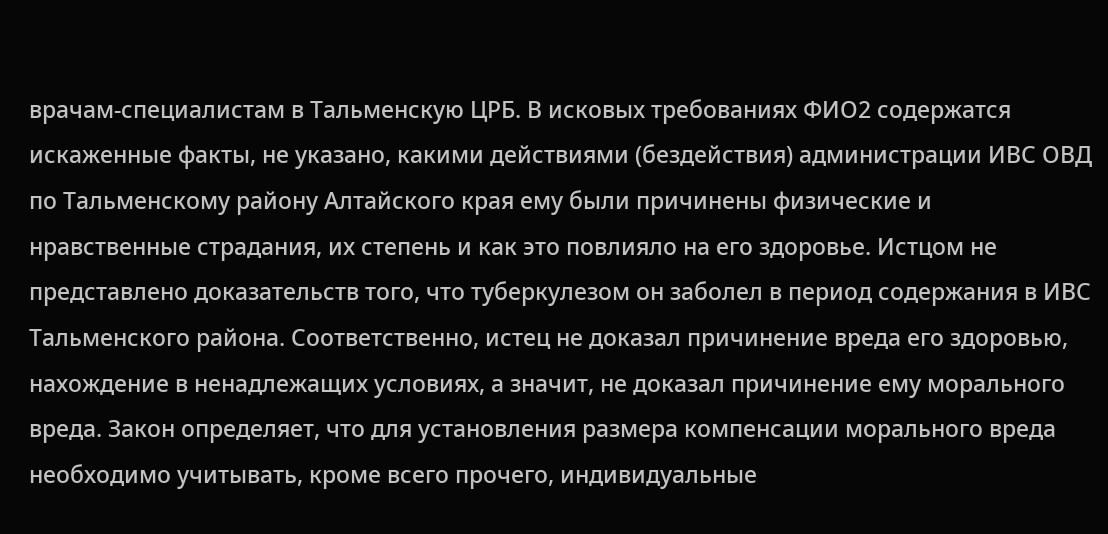врачам-специалистам в Тальменскую ЦРБ. В исковых требованиях ФИО2 содержатся искаженные факты, не указано, какими действиями (бездействия) администрации ИВС ОВД по Тальменскому району Алтайского края ему были причинены физические и нравственные страдания, их степень и как это повлияло на его здоровье. Истцом не представлено доказательств того, что туберкулезом он заболел в период содержания в ИВС Тальменского района. Соответственно, истец не доказал причинение вреда его здоровью, нахождение в ненадлежащих условиях, а значит, не доказал причинение ему морального вреда. Закон определяет, что для установления размера компенсации морального вреда необходимо учитывать, кроме всего прочего, индивидуальные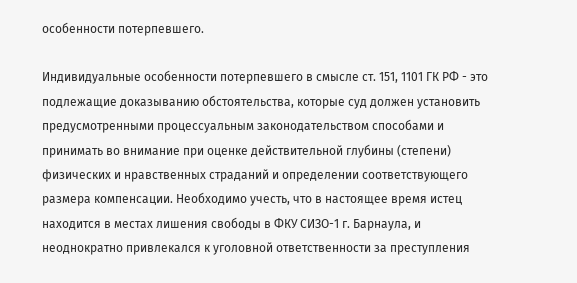особенности потерпевшего.

Индивидуальные особенности потерпевшего в смысле ст. 151, 1101 ГК РФ - это подлежащие доказыванию обстоятельства, которые суд должен установить предусмотренными процессуальным законодательством способами и принимать во внимание при оценке действительной глубины (степени) физических и нравственных страданий и определении соответствующего размера компенсации. Необходимо учесть, что в настоящее время истец находится в местах лишения свободы в ФКУ СИЗО-1 г. Барнаула, и неоднократно привлекался к уголовной ответственности за преступления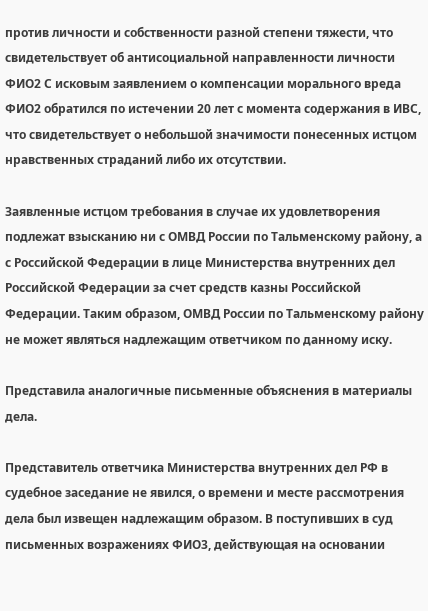против личности и собственности разной степени тяжести, что свидетельствует об антисоциальной направленности личности ФИО2 С исковым заявлением о компенсации морального вреда ФИО2 обратился по истечении 20 лет с момента содержания в ИВС, что свидетельствует о небольшой значимости понесенных истцом нравственных страданий либо их отсутствии.

Заявленные истцом требования в случае их удовлетворения подлежат взысканию ни с ОМВД России по Тальменскому району, а с Российской Федерации в лице Министерства внутренних дел Российской Федерации за счет средств казны Российской Федерации. Таким образом, ОМВД России по Тальменскому району не может являться надлежащим ответчиком по данному иску.

Представила аналогичные письменные объяснения в материалы дела.

Представитель ответчика Министерства внутренних дел РФ в судебное заседание не явился, о времени и месте рассмотрения дела был извещен надлежащим образом. В поступивших в суд письменных возражениях ФИО3, действующая на основании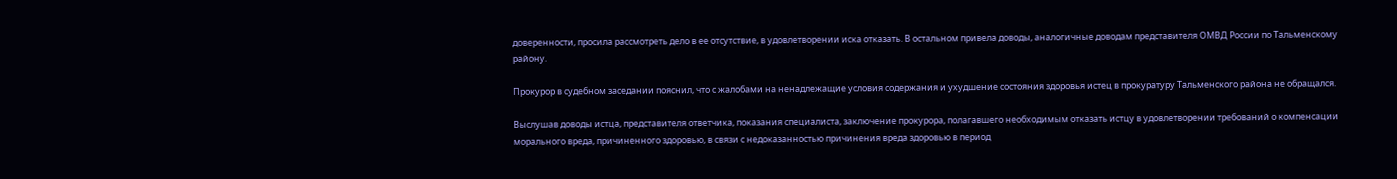доверенности, просила рассмотреть дело в ее отсутствие, в удовлетворении иска отказать. В остальном привела доводы, аналогичные доводам представителя ОМВД России по Тальменскому району.

Прокурор в судебном заседании пояснил, что с жалобами на ненадлежащие условия содержания и ухудшение состояния здоровья истец в прокуратуру Тальменского района не обращался.

Выслушав доводы истца, представителя ответчика, показания специалиста, заключение прокурора, полагавшего необходимым отказать истцу в удовлетворении требований о компенсации морального вреда, причиненного здоровью, в связи с недоказанностью причинения вреда здоровью в период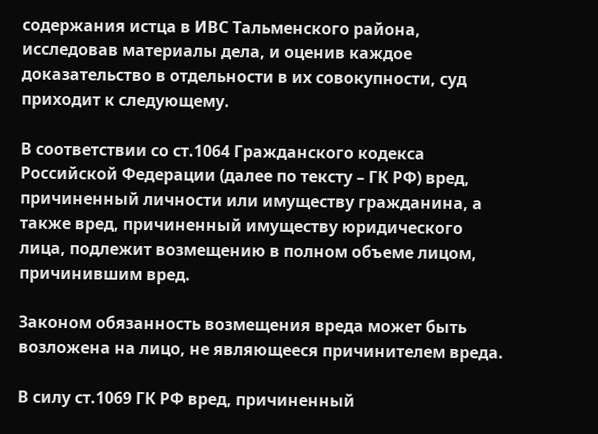содержания истца в ИВС Тальменского района, исследовав материалы дела, и оценив каждое доказательство в отдельности в их совокупности, суд приходит к следующему.

В соответствии со ст.1064 Гражданского кодекса Российской Федерации (далее по тексту – ГК РФ) вред, причиненный личности или имуществу гражданина, а также вред, причиненный имуществу юридического лица, подлежит возмещению в полном объеме лицом, причинившим вред.

Законом обязанность возмещения вреда может быть возложена на лицо, не являющееся причинителем вреда.

В силу ст.1069 ГК РФ вред, причиненный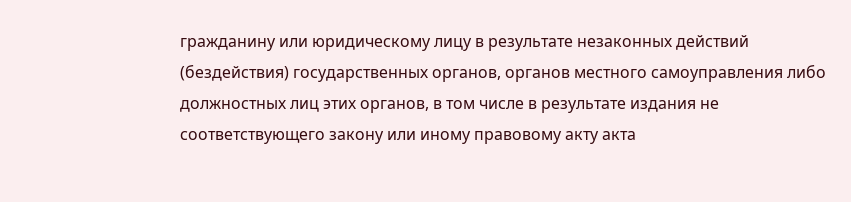гражданину или юридическому лицу в результате незаконных действий (бездействия) государственных органов, органов местного самоуправления либо должностных лиц этих органов, в том числе в результате издания не соответствующего закону или иному правовому акту акта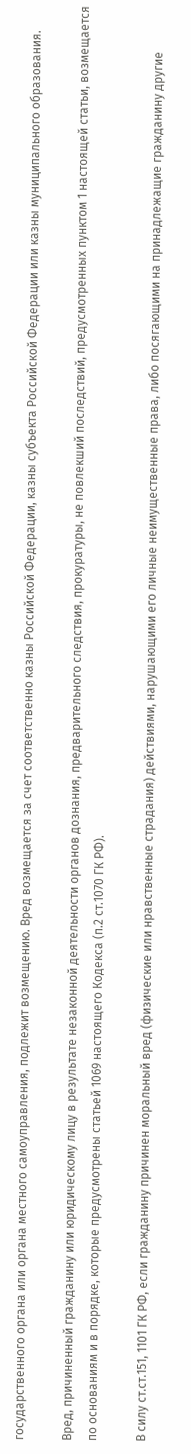государственного органа или органа местного самоуправления, подлежит возмещению. Вред возмещается за счет соответственно казны Российской Федерации, казны субъекта Российской Федерации или казны муниципального образования.

Вред, причиненный гражданину или юридическому лицу в результате незаконной деятельности органов дознания, предварительного следствия, прокуратуры, не повлекший последствий, предусмотренных пунктом 1 настоящей статьи, возмещается по основаниям и в порядке, которые предусмотрены статьей 1069 настоящего Кодекса (п.2 ст.1070 ГК РФ).

В силу ст.ст.151, 1101 ГК РФ, если гражданину причинен моральный вред (физические или нравственные страдания) действиями, нарушающими его личные неимущественные права, либо посягающими на принадлежащие гражданину другие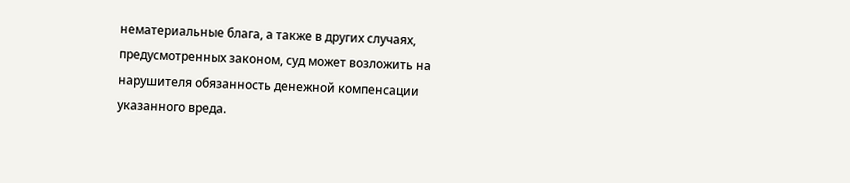нематериальные блага, а также в других случаях, предусмотренных законом, суд может возложить на нарушителя обязанность денежной компенсации указанного вреда.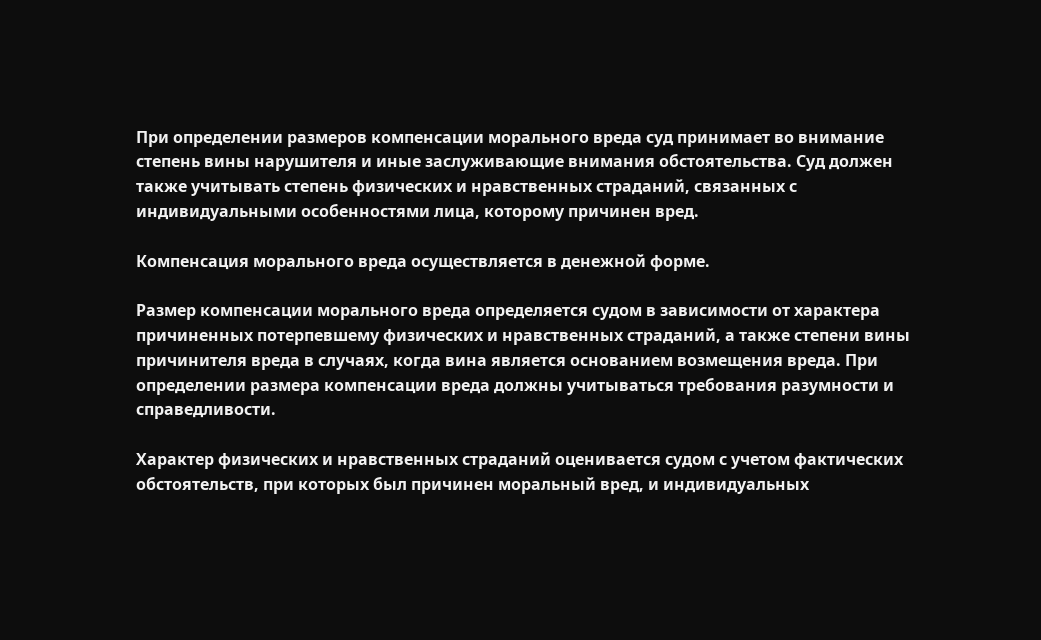При определении размеров компенсации морального вреда суд принимает во внимание степень вины нарушителя и иные заслуживающие внимания обстоятельства. Суд должен также учитывать степень физических и нравственных страданий, связанных с индивидуальными особенностями лица, которому причинен вред.

Компенсация морального вреда осуществляется в денежной форме.

Размер компенсации морального вреда определяется судом в зависимости от характера причиненных потерпевшему физических и нравственных страданий, а также степени вины причинителя вреда в случаях, когда вина является основанием возмещения вреда. При определении размера компенсации вреда должны учитываться требования разумности и справедливости.

Характер физических и нравственных страданий оценивается судом с учетом фактических обстоятельств, при которых был причинен моральный вред, и индивидуальных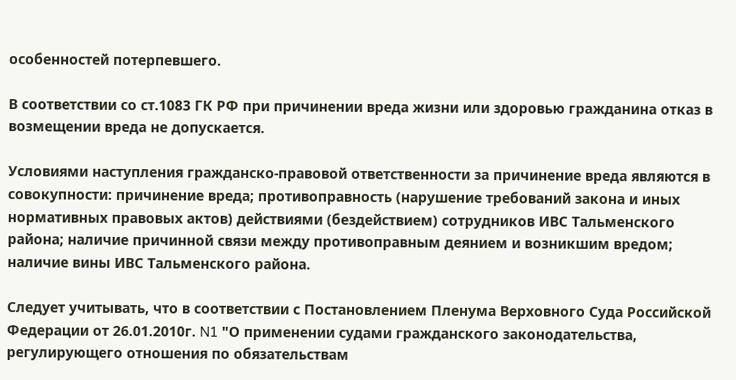особенностей потерпевшего.

В соответствии со ст.1083 ГК РФ при причинении вреда жизни или здоровью гражданина отказ в возмещении вреда не допускается.

Условиями наступления гражданско-правовой ответственности за причинение вреда являются в совокупности: причинение вреда; противоправность (нарушение требований закона и иных нормативных правовых актов) действиями (бездействием) сотрудников ИВС Тальменского района; наличие причинной связи между противоправным деянием и возникшим вредом; наличие вины ИВС Тальменского района.

Следует учитывать, что в соответствии с Постановлением Пленума Верховного Суда Российской Федерации от 26.01.2010г. N1 "О применении судами гражданского законодательства, регулирующего отношения по обязательствам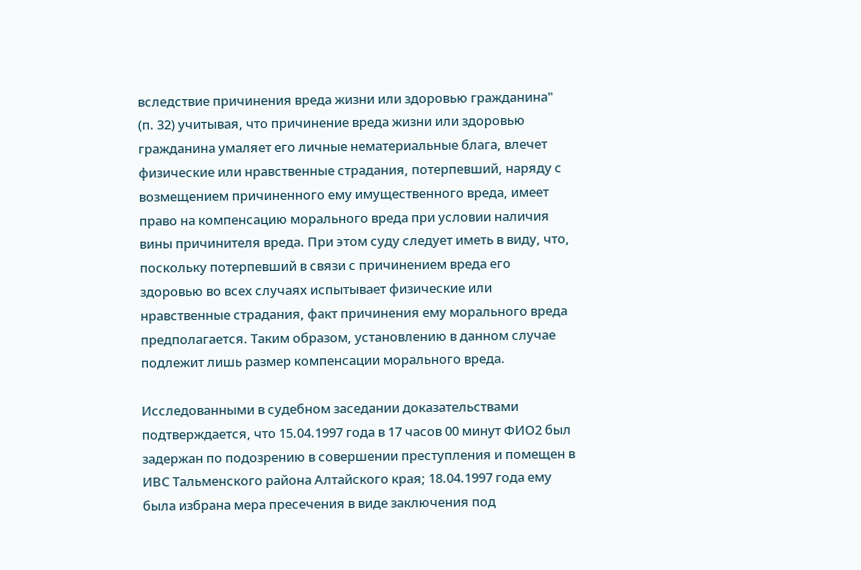вследствие причинения вреда жизни или здоровью гражданина" (п. 32) учитывая, что причинение вреда жизни или здоровью гражданина умаляет его личные нематериальные блага, влечет физические или нравственные страдания, потерпевший, наряду с возмещением причиненного ему имущественного вреда, имеет право на компенсацию морального вреда при условии наличия вины причинителя вреда. При этом суду следует иметь в виду, что, поскольку потерпевший в связи с причинением вреда его здоровью во всех случаях испытывает физические или нравственные страдания, факт причинения ему морального вреда предполагается. Таким образом, установлению в данном случае подлежит лишь размер компенсации морального вреда.

Исследованными в судебном заседании доказательствами подтверждается, что 15.04.1997 года в 17 часов 00 минут ФИО2 был задержан по подозрению в совершении преступления и помещен в ИВС Тальменского района Алтайского края; 18.04.1997 года ему была избрана мера пресечения в виде заключения под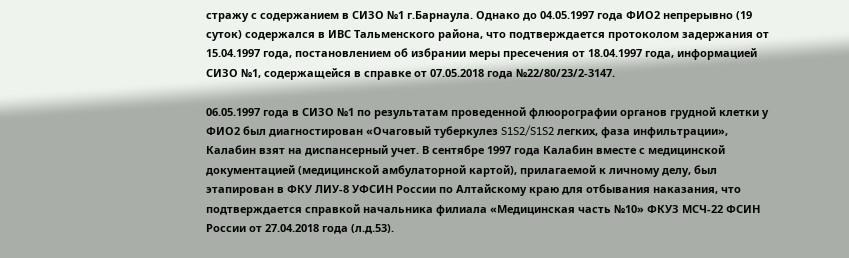стражу с содержанием в СИЗО №1 г.Барнаула. Однако до 04.05.1997 года ФИО2 непрерывно (19 суток) содержался в ИВС Тальменского района, что подтверждается протоколом задержания от 15.04.1997 года, постановлением об избрании меры пресечения от 18.04.1997 года, информацией СИЗО №1, содержащейся в справке от 07.05.2018 года №22/80/23/2-3147.

06.05.1997 года в СИЗО №1 по результатам проведенной флюорографии органов грудной клетки у ФИО2 был диагностирован «Очаговый туберкулез S1S2/S1S2 легких, фаза инфильтрации», Калабин взят на диспансерный учет. В сентябре 1997 года Калабин вместе с медицинской документацией (медицинской амбулаторной картой), прилагаемой к личному делу, был этапирован в ФКУ ЛИУ-8 УФСИН России по Алтайскому краю для отбывания наказания, что подтверждается справкой начальника филиала «Медицинская часть №10» ФКУЗ МСЧ-22 ФСИН России от 27.04.2018 года (л.д.53).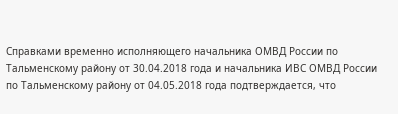Справками временно исполняющего начальника ОМВД России по Тальменскому району от 30.04.2018 года и начальника ИВС ОМВД России по Тальменскому району от 04.05.2018 года подтверждается, что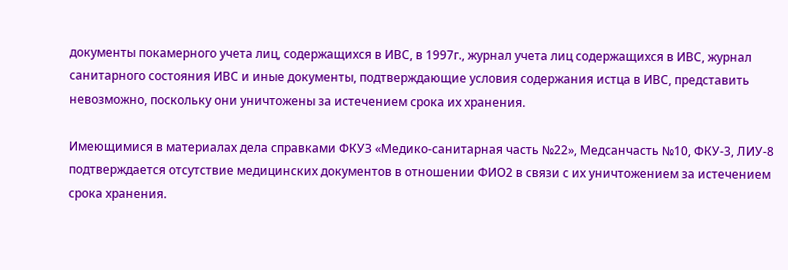документы покамерного учета лиц, содержащихся в ИВС, в 1997г., журнал учета лиц содержащихся в ИВС, журнал санитарного состояния ИВС и иные документы, подтверждающие условия содержания истца в ИВС, представить невозможно, поскольку они уничтожены за истечением срока их хранения.

Имеющимися в материалах дела справками ФКУЗ «Медико-санитарная часть №22», Медсанчасть №10, ФКУ-3, ЛИУ-8 подтверждается отсутствие медицинских документов в отношении ФИО2 в связи с их уничтожением за истечением срока хранения.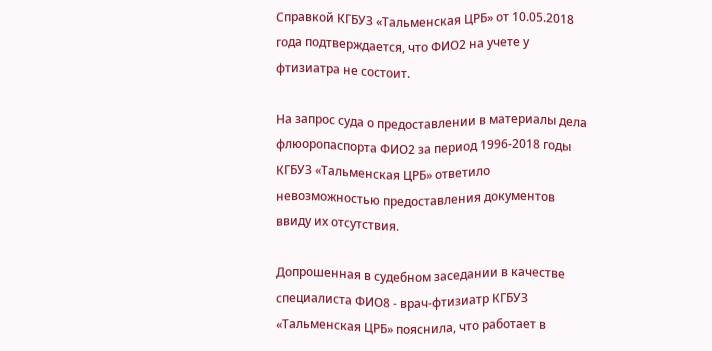Справкой КГБУЗ «Тальменская ЦРБ» от 10.05.2018 года подтверждается, что ФИО2 на учете у фтизиатра не состоит.

На запрос суда о предоставлении в материалы дела флюоропаспорта ФИО2 за период 1996-2018 годы КГБУЗ «Тальменская ЦРБ» ответило невозможностью предоставления документов ввиду их отсутствия.

Допрошенная в судебном заседании в качестве специалиста ФИО8 - врач-фтизиатр КГБУЗ «Тальменская ЦРБ» пояснила, что работает в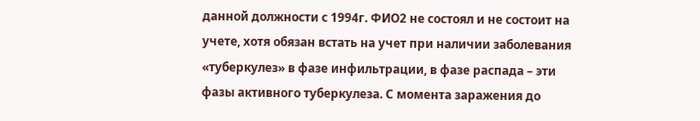данной должности с 1994г. ФИО2 не состоял и не состоит на учете, хотя обязан встать на учет при наличии заболевания «туберкулез» в фазе инфильтрации, в фазе распада – эти фазы активного туберкулеза. С момента заражения до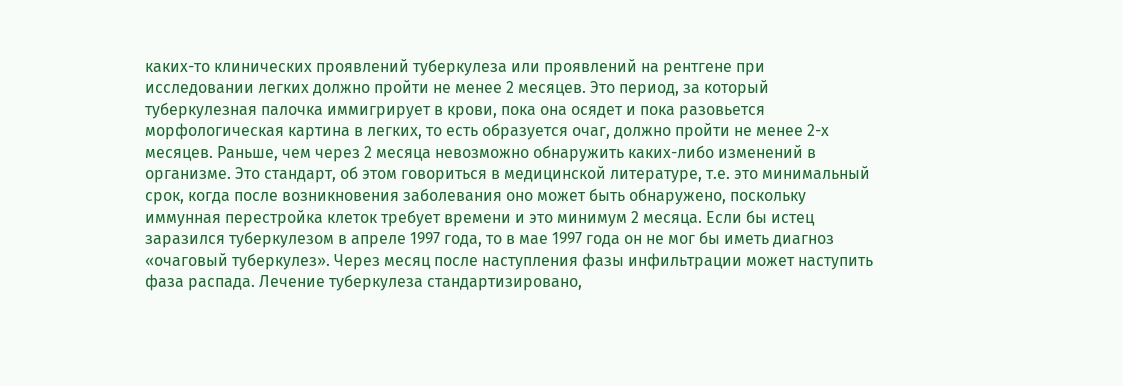каких-то клинических проявлений туберкулеза или проявлений на рентгене при исследовании легких должно пройти не менее 2 месяцев. Это период, за который туберкулезная палочка иммигрирует в крови, пока она осядет и пока разовьется морфологическая картина в легких, то есть образуется очаг, должно пройти не менее 2-х месяцев. Раньше, чем через 2 месяца невозможно обнаружить каких-либо изменений в организме. Это стандарт, об этом говориться в медицинской литературе, т.е. это минимальный срок, когда после возникновения заболевания оно может быть обнаружено, поскольку иммунная перестройка клеток требует времени и это минимум 2 месяца. Если бы истец заразился туберкулезом в апреле 1997 года, то в мае 1997 года он не мог бы иметь диагноз «очаговый туберкулез». Через месяц после наступления фазы инфильтрации может наступить фаза распада. Лечение туберкулеза стандартизировано,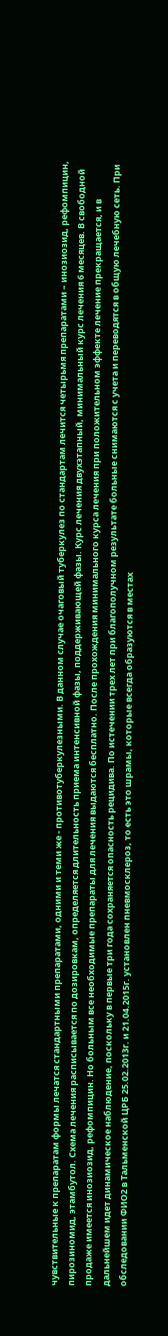чувствительные к препаратам формы лечатся стандартными препаратами, одними и теми же - противотуберкулезными. В данном случае очаговый туберкулез по стандартам лечится четырьмя препаратами – инозиозид, рефомпицин, пирозиномид, этамбутол. Схема лечения расписывается по дозировкам, определяется длительность приема интенсивной фазы, поддерживающей фазы. Курс лечения двухэтапный, минимальный курс лечения 6 месяцев. В свободной продаже имеется инозиозид, рефомпицин. Но больным все необходимые препараты для лечения выдаются бесплатно. После прохождения минимального курса лечения при положительном эффекте лечение прекращается, и в дальнейшем идет динамическое наблюдение, поскольку в первые три года сохраняется опасность рецидива. По истечении трех лет при благополучном результате больные снимаются с учета и переводятся в общую лечебную сеть. При обследовании ФИО2 в Тальменской ЦРБ 25.02.2013г. и 21.04.2015г. установлен пневмосклероз, то есть это шрамы, которые всегда образуются в местах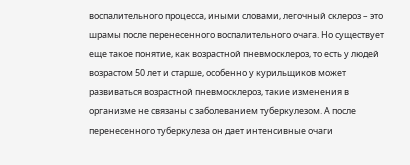воспалительного процесса, иными словами, легочный склероз – это шрамы после перенесенного воспалительного очага. Но существует еще такое понятие, как возрастной пневмосклероз, то есть у людей возрастом 50 лет и старше, особенно у курильщиков может развиваться возрастной пневмосклероз, такие изменения в организме не связаны с заболеванием туберкулезом. А после перенесенного туберкулеза он дает интенсивные очаги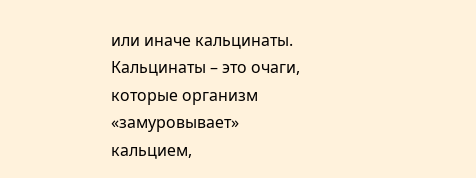или иначе кальцинаты. Кальцинаты – это очаги, которые организм «замуровывает» кальцием,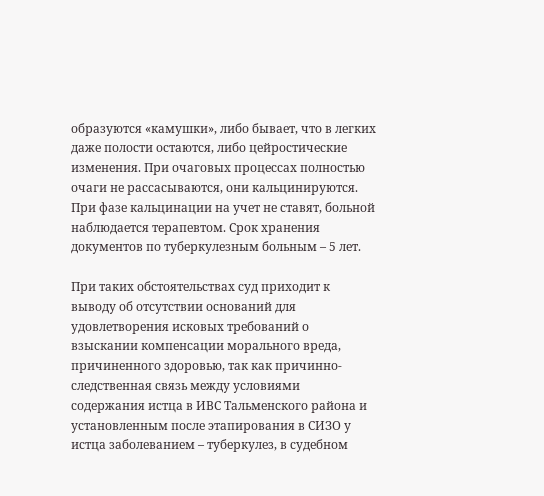образуются «камушки», либо бывает, что в легких даже полости остаются, либо цейростические изменения. При очаговых процессах полностью очаги не рассасываются, они кальцинируются. При фазе кальцинации на учет не ставят, больной наблюдается терапевтом. Срок хранения документов по туберкулезным больным – 5 лет.

При таких обстоятельствах суд приходит к выводу об отсутствии оснований для удовлетворения исковых требований о взыскании компенсации морального вреда, причиненного здоровью, так как причинно-следственная связь между условиями содержания истца в ИВС Тальменского района и установленным после этапирования в СИЗО у истца заболеванием – туберкулез, в судебном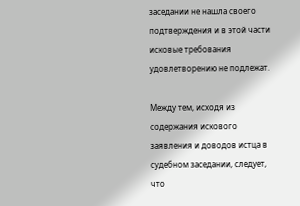заседании не нашла своего подтверждения и в этой части исковые требования удовлетворению не подлежат.

Между тем, исходя из содержания искового заявления и доводов истца в судебном заседании, следует, что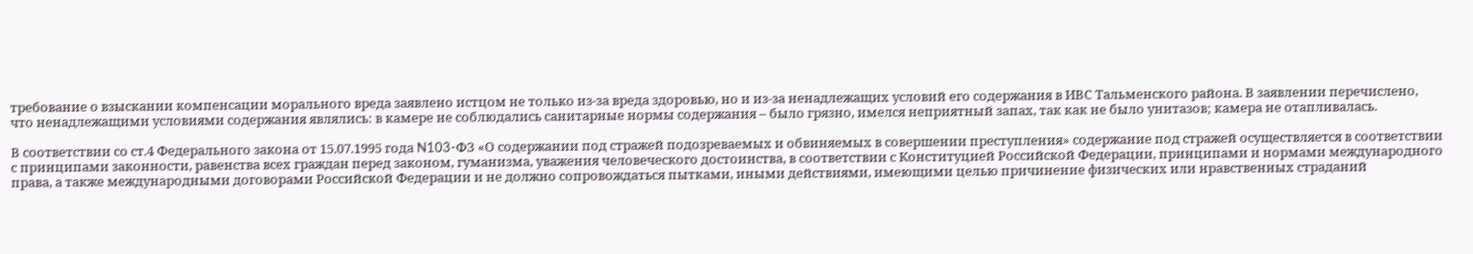требование о взыскании компенсации морального вреда заявлено истцом не только из-за вреда здоровью, но и из-за ненадлежащих условий его содержания в ИВС Тальменского района. В заявлении перечислено, что ненадлежащими условиями содержания являлись: в камере не соблюдались санитарные нормы содержания – было грязно, имелся неприятный запах, так как не было унитазов; камера не отапливалась.

В соответствии со ст.4 Федерального закона от 15.07.1995 года N103-ФЗ «О содержании под стражей подозреваемых и обвиняемых в совершении преступления» содержание под стражей осуществляется в соответствии с принципами законности, равенства всех граждан перед законом, гуманизма, уважения человеческого достоинства, в соответствии с Конституцией Российской Федерации, принципами и нормами международного права, а также международными договорами Российской Федерации и не должно сопровождаться пытками, иными действиями, имеющими целью причинение физических или нравственных страданий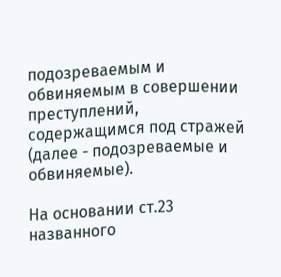подозреваемым и обвиняемым в совершении преступлений, содержащимся под стражей (далее - подозреваемые и обвиняемые).

На основании ст.23 названного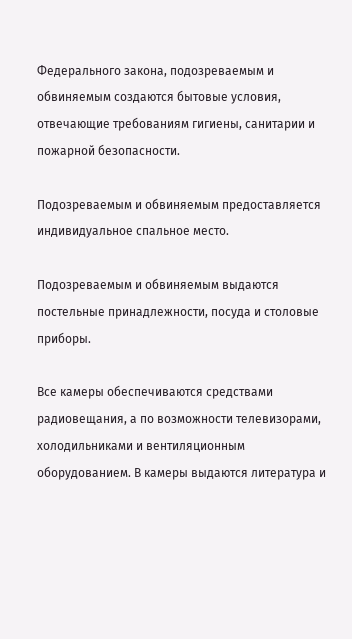Федерального закона, подозреваемым и обвиняемым создаются бытовые условия, отвечающие требованиям гигиены, санитарии и пожарной безопасности.

Подозреваемым и обвиняемым предоставляется индивидуальное спальное место.

Подозреваемым и обвиняемым выдаются постельные принадлежности, посуда и столовые приборы.

Все камеры обеспечиваются средствами радиовещания, а по возможности телевизорами, холодильниками и вентиляционным оборудованием. В камеры выдаются литература и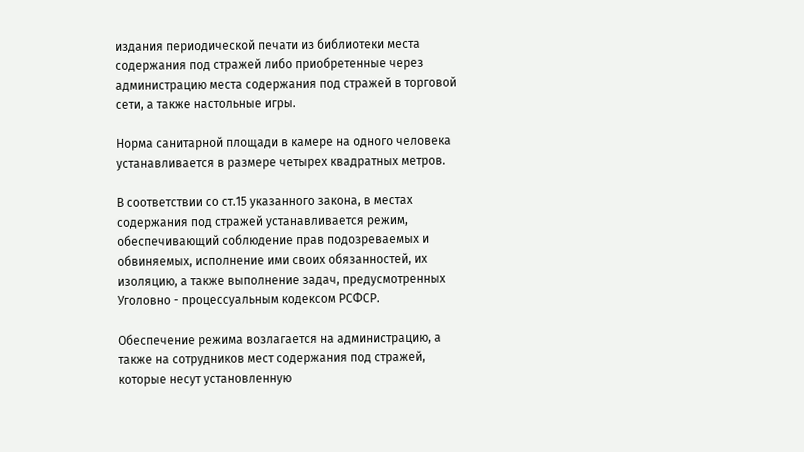издания периодической печати из библиотеки места содержания под стражей либо приобретенные через администрацию места содержания под стражей в торговой сети, а также настольные игры.

Норма санитарной площади в камере на одного человека устанавливается в размере четырех квадратных метров.

В соответствии со ст.15 указанного закона, в местах содержания под стражей устанавливается режим, обеспечивающий соблюдение прав подозреваемых и обвиняемых, исполнение ими своих обязанностей, их изоляцию, а также выполнение задач, предусмотренных Уголовно - процессуальным кодексом РСФСР.

Обеспечение режима возлагается на администрацию, а также на сотрудников мест содержания под стражей, которые несут установленную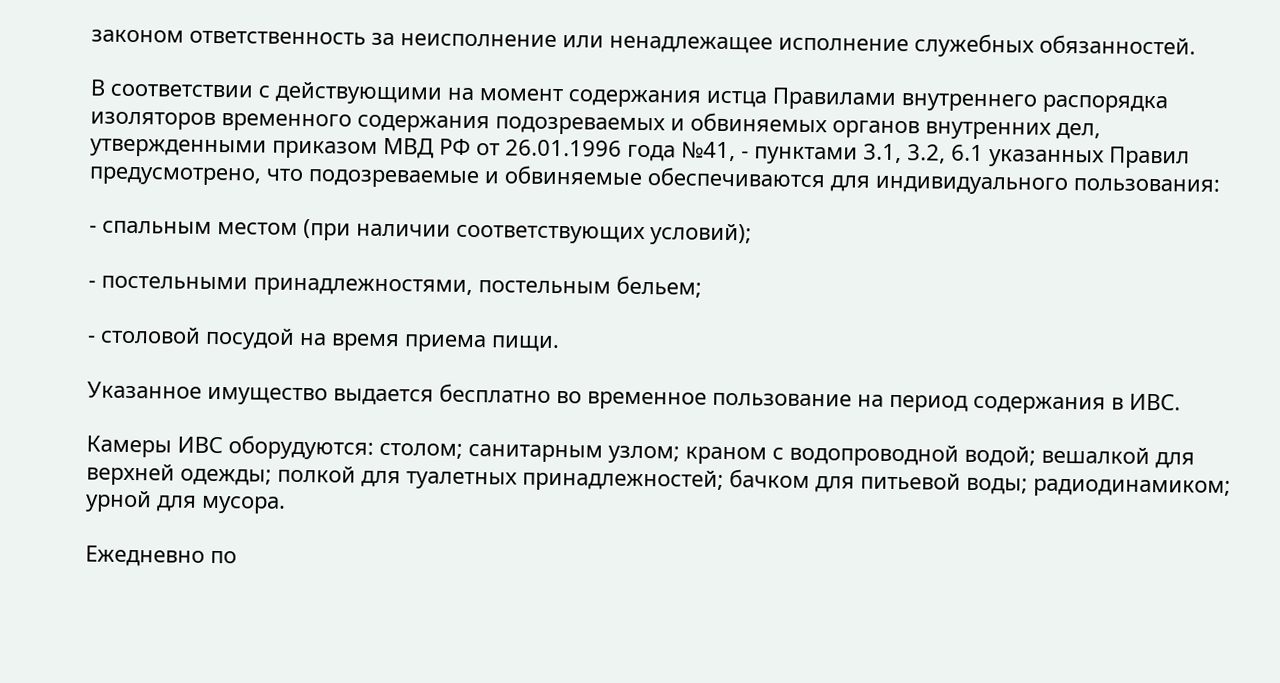законом ответственность за неисполнение или ненадлежащее исполнение служебных обязанностей.

В соответствии с действующими на момент содержания истца Правилами внутреннего распорядка изоляторов временного содержания подозреваемых и обвиняемых органов внутренних дел, утвержденными приказом МВД РФ от 26.01.1996 года №41, - пунктами 3.1, 3.2, 6.1 указанных Правил предусмотрено, что подозреваемые и обвиняемые обеспечиваются для индивидуального пользования:

- спальным местом (при наличии соответствующих условий);

- постельными принадлежностями, постельным бельем;

- столовой посудой на время приема пищи.

Указанное имущество выдается бесплатно во временное пользование на период содержания в ИВС.

Камеры ИВС оборудуются: столом; санитарным узлом; краном с водопроводной водой; вешалкой для верхней одежды; полкой для туалетных принадлежностей; бачком для питьевой воды; радиодинамиком; урной для мусора.

Ежедневно по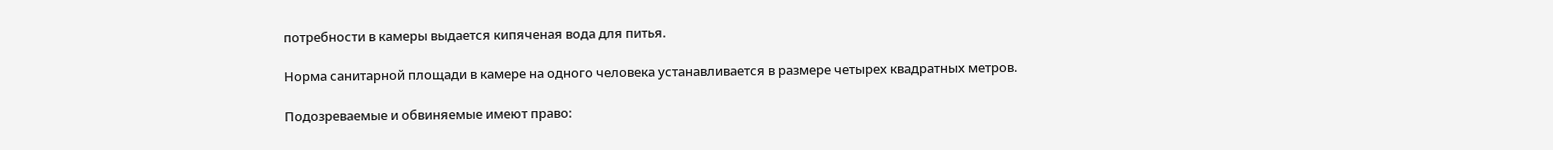потребности в камеры выдается кипяченая вода для питья.

Норма санитарной площади в камере на одного человека устанавливается в размере четырех квадратных метров.

Подозреваемые и обвиняемые имеют право: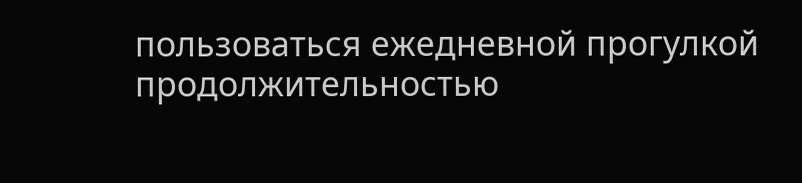пользоваться ежедневной прогулкой продолжительностью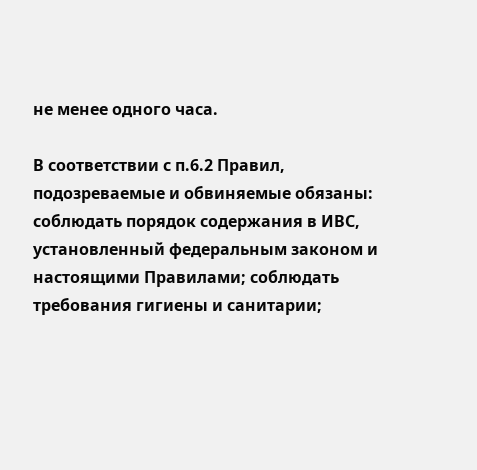не менее одного часа.

В соответствии с п.6.2 Правил, подозреваемые и обвиняемые обязаны: соблюдать порядок содержания в ИВС, установленный федеральным законом и настоящими Правилами; соблюдать требования гигиены и санитарии;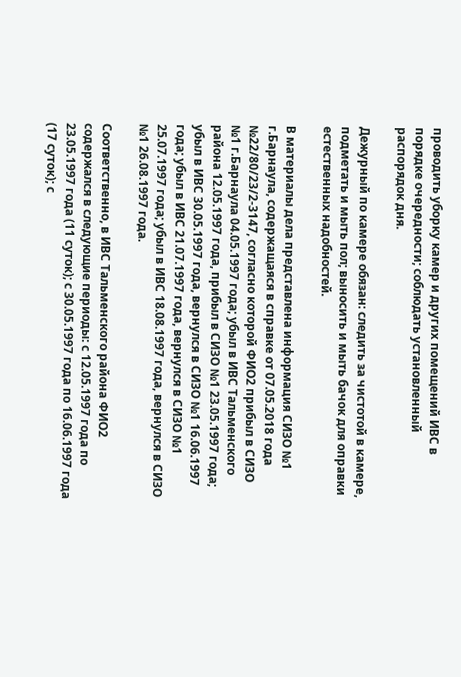проводить уборку камер и других помещений ИВС в порядке очередности; соблюдать установленный распорядок дня.

Дежурный по камере обязан: следить за чистотой в камере, подметать и мыть пол; выносить и мыть бачок для оправки естественных надобностей.

В материалы дела представлена информация СИЗО №1 г.Барнаула, содержащаяся в справке от 07.05.2018 года №22/80/23/2-3147, согласно которой ФИО2 прибыл в СИЗО №1 г.Барнаула 04.05.1997 года; убыл в ИВС Тальменского района 12.05.1997 года, прибыл в СИЗО №1 23.05.1997 года; убыл в ИВС 30.05.1997 года, вернулся в СИЗО №1 16.06.1997 года; убыл в ИВС 21.07.1997 года, вернулся в СИЗО №1 25.07.1997 года; убыл в ИВС 18.08.1997 года, вернулся в СИЗО №1 26.08.1997 года.

Соответственно, в ИВС Тальменского района ФИО2 содержался в следующие периоды: с 12.05.1997 года по 23.05.1997 года (11 суток); с 30.05.1997 года по 16.06.1997 года (17 суток); с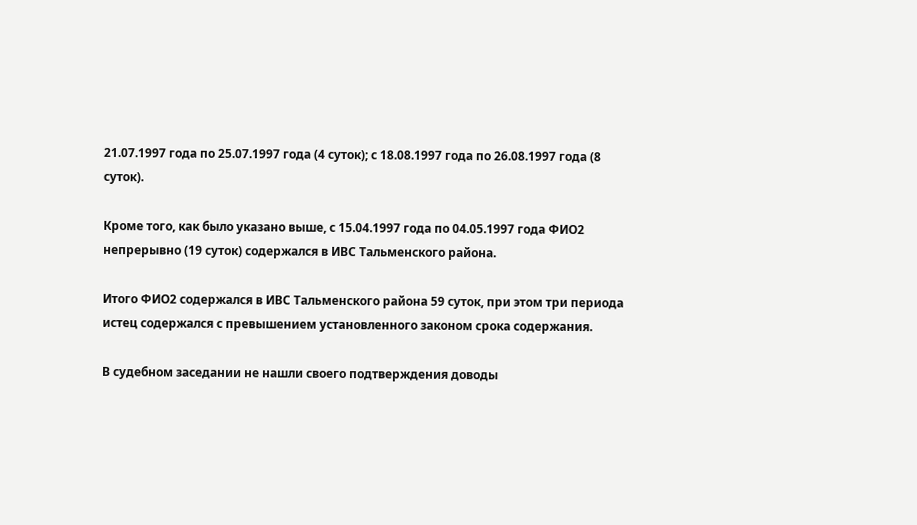21.07.1997 года по 25.07.1997 года (4 суток); с 18.08.1997 года по 26.08.1997 года (8 суток).

Кроме того, как было указано выше, с 15.04.1997 года по 04.05.1997 года ФИО2 непрерывно (19 суток) содержался в ИВС Тальменского района.

Итого ФИО2 содержался в ИВС Тальменского района 59 суток, при этом три периода истец содержался с превышением установленного законом срока содержания.

В судебном заседании не нашли своего подтверждения доводы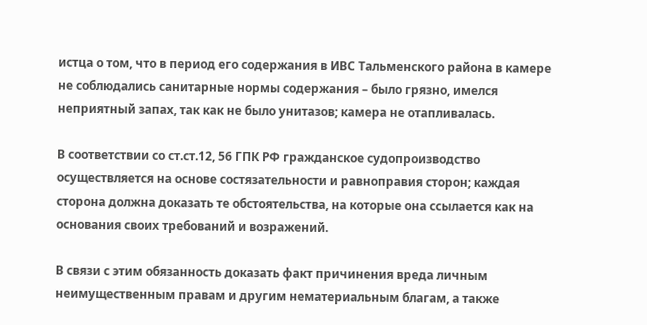истца о том, что в период его содержания в ИВС Тальменского района в камере не соблюдались санитарные нормы содержания – было грязно, имелся неприятный запах, так как не было унитазов; камера не отапливалась.

В соответствии со ст.ст.12, 56 ГПК РФ гражданское судопроизводство осуществляется на основе состязательности и равноправия сторон; каждая сторона должна доказать те обстоятельства, на которые она ссылается как на основания своих требований и возражений.

В связи с этим обязанность доказать факт причинения вреда личным неимущественным правам и другим нематериальным благам, а также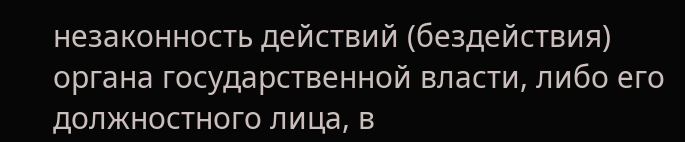незаконность действий (бездействия) органа государственной власти, либо его должностного лица, в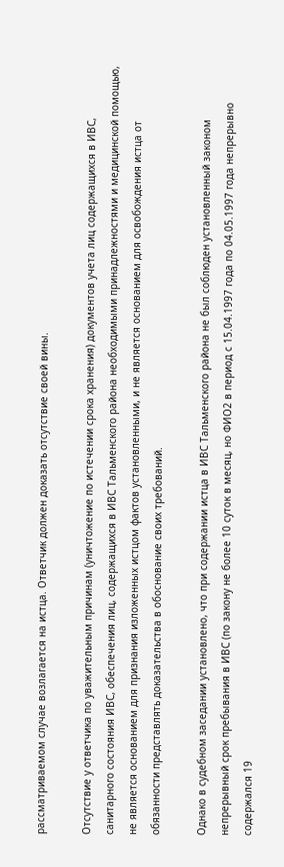рассматриваемом случае возлагается на истца. Ответчик должен доказать отсутствие своей вины.

Отсутствие у ответчика по уважительным причинам (уничтожение по истечении срока хранения) документов учета лиц содержащихся в ИВС, санитарного состояния ИВС, обеспечения лиц, содержащихся в ИВС Тальменского района необходимыми принадлежностями и медицинской помощью, не является основанием для признания изложенных истцом фактов установленными, и не является основанием для освобождения истца от обязанности представлять доказательства в обоснование своих требований.

Однако в судебном заседании установлено, что при содержании истца в ИВС Тальменского района не был соблюден установленный законом непрерывный срок пребывания в ИВС (по закону не более 10 суток в месяц, но ФИО2 в период с 15.04.1997 года по 04.05.1997 года непрерывно содержался 19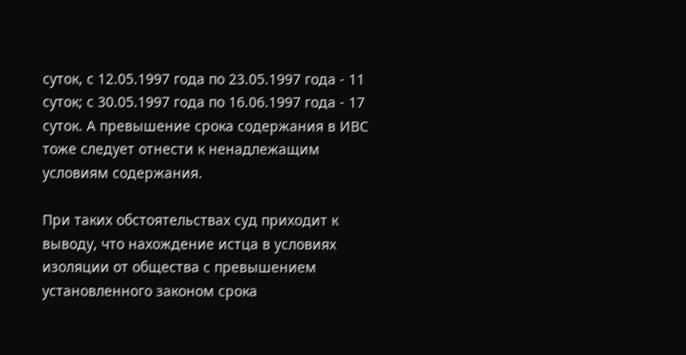суток, с 12.05.1997 года по 23.05.1997 года - 11 суток; с 30.05.1997 года по 16.06.1997 года - 17 суток. А превышение срока содержания в ИВС тоже следует отнести к ненадлежащим условиям содержания.

При таких обстоятельствах суд приходит к выводу, что нахождение истца в условиях изоляции от общества с превышением установленного законом срока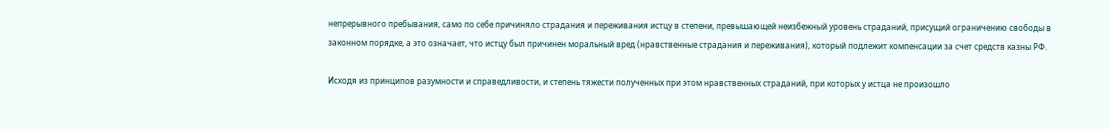непрерывного пребывания, само по себе причиняло страдания и переживания истцу в степени, превышающей неизбежный уровень страданий, присущий ограничению свободы в законном порядке, а это означает, что истцу был причинен моральный вред (нравственные страдания и переживания), который подлежит компенсации за счет средств казны РФ.

Исходя из принципов разумности и справедливости, и степень тяжести полученных при этом нравственных страданий, при которых у истца не произошло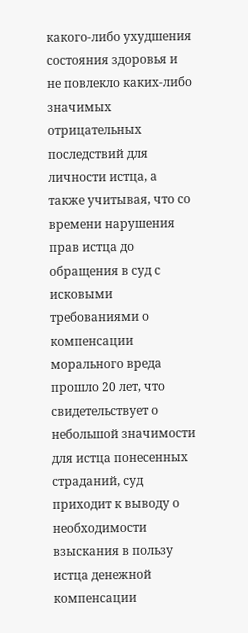какого-либо ухудшения состояния здоровья и не повлекло каких-либо значимых отрицательных последствий для личности истца, а также учитывая, что со времени нарушения прав истца до обращения в суд с исковыми требованиями о компенсации морального вреда прошло 20 лет, что свидетельствует о небольшой значимости для истца понесенных страданий, суд приходит к выводу о необходимости взыскания в пользу истца денежной компенсации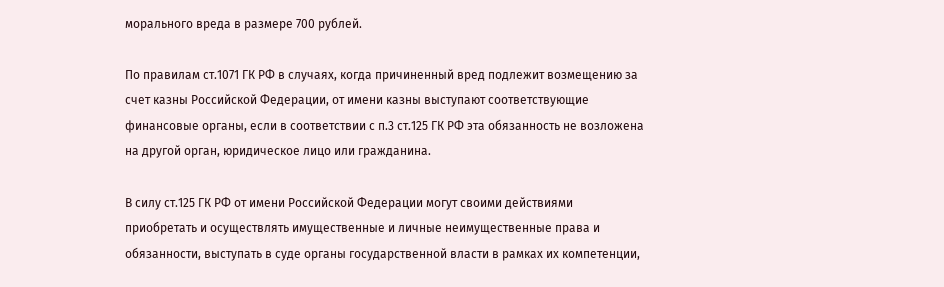морального вреда в размере 700 рублей.

По правилам ст.1071 ГК РФ в случаях, когда причиненный вред подлежит возмещению за счет казны Российской Федерации, от имени казны выступают соответствующие финансовые органы, если в соответствии с п.3 ст.125 ГК РФ эта обязанность не возложена на другой орган, юридическое лицо или гражданина.

В силу ст.125 ГК РФ от имени Российской Федерации могут своими действиями приобретать и осуществлять имущественные и личные неимущественные права и обязанности, выступать в суде органы государственной власти в рамках их компетенции,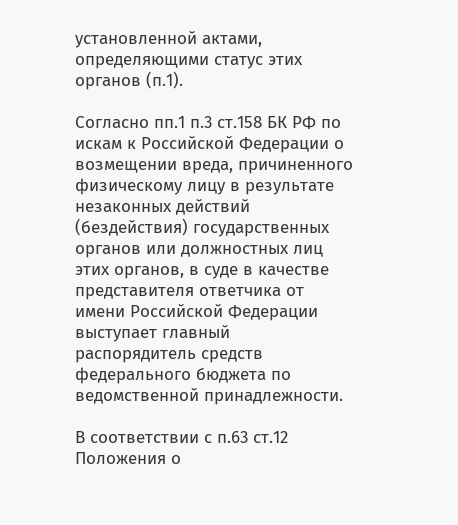установленной актами, определяющими статус этих органов (п.1).

Согласно пп.1 п.3 ст.158 БК РФ по искам к Российской Федерации о возмещении вреда, причиненного физическому лицу в результате незаконных действий (бездействия) государственных органов или должностных лиц этих органов, в суде в качестве представителя ответчика от имени Российской Федерации выступает главный распорядитель средств федерального бюджета по ведомственной принадлежности.

В соответствии с п.63 ст.12 Положения о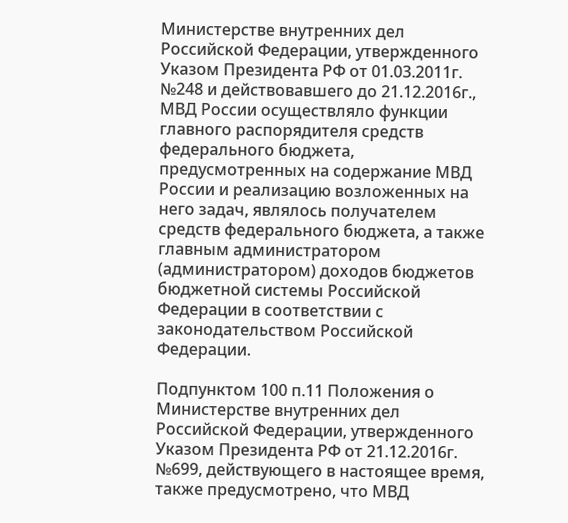Министерстве внутренних дел Российской Федерации, утвержденного Указом Президента РФ от 01.03.2011г. №248 и действовавшего до 21.12.2016г., МВД России осуществляло функции главного распорядителя средств федерального бюджета, предусмотренных на содержание МВД России и реализацию возложенных на него задач, являлось получателем средств федерального бюджета, а также главным администратором (администратором) доходов бюджетов бюджетной системы Российской Федерации в соответствии с законодательством Российской Федерации.

Подпунктом 100 п.11 Положения о Министерстве внутренних дел Российской Федерации, утвержденного Указом Президента РФ от 21.12.2016г. №699, действующего в настоящее время, также предусмотрено, что МВД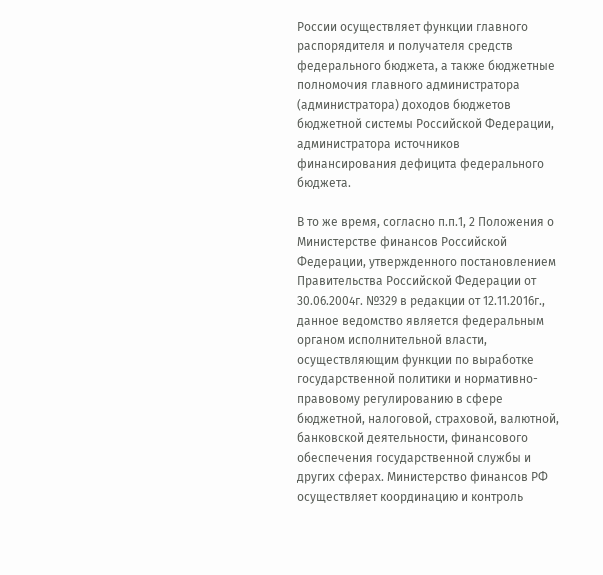России осуществляет функции главного распорядителя и получателя средств федерального бюджета, а также бюджетные полномочия главного администратора (администратора) доходов бюджетов бюджетной системы Российской Федерации, администратора источников финансирования дефицита федерального бюджета.

В то же время, согласно п.п.1, 2 Положения о Министерстве финансов Российской Федерации, утвержденного постановлением Правительства Российской Федерации от 30.06.2004г. №329 в редакции от 12.11.2016г., данное ведомство является федеральным органом исполнительной власти, осуществляющим функции по выработке государственной политики и нормативно-правовому регулированию в сфере бюджетной, налоговой, страховой, валютной, банковской деятельности, финансового обеспечения государственной службы и других сферах. Министерство финансов РФ осуществляет координацию и контроль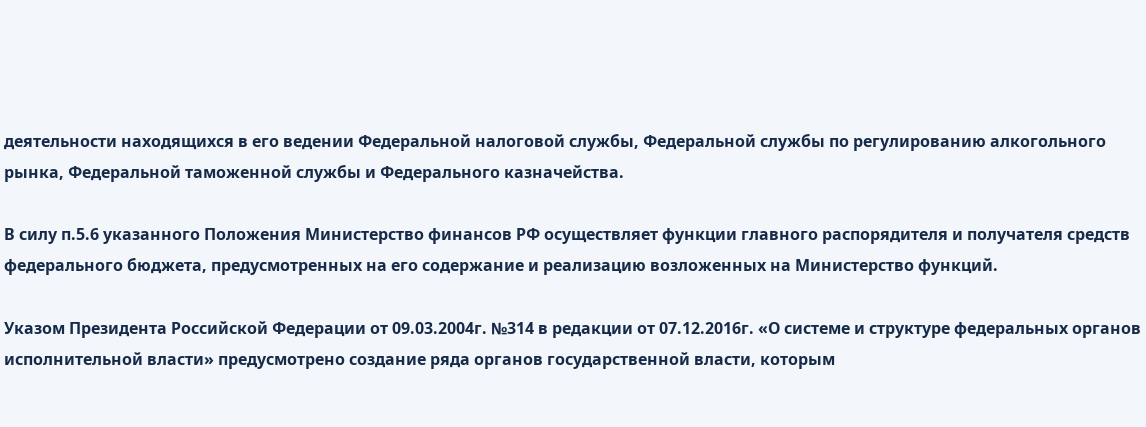деятельности находящихся в его ведении Федеральной налоговой службы, Федеральной службы по регулированию алкогольного рынка, Федеральной таможенной службы и Федерального казначейства.

В силу п.5.6 указанного Положения Министерство финансов РФ осуществляет функции главного распорядителя и получателя средств федерального бюджета, предусмотренных на его содержание и реализацию возложенных на Министерство функций.

Указом Президента Российской Федерации от 09.03.2004г. №314 в редакции от 07.12.2016г. «О системе и структуре федеральных органов исполнительной власти» предусмотрено создание ряда органов государственной власти, которым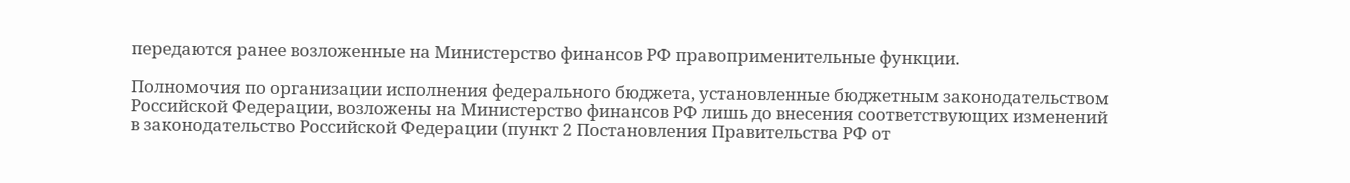передаются ранее возложенные на Министерство финансов РФ правоприменительные функции.

Полномочия по организации исполнения федерального бюджета, установленные бюджетным законодательством Российской Федерации, возложены на Министерство финансов РФ лишь до внесения соответствующих изменений в законодательство Российской Федерации (пункт 2 Постановления Правительства РФ от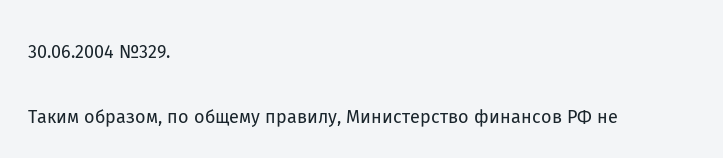30.06.2004 №329.

Таким образом, по общему правилу, Министерство финансов РФ не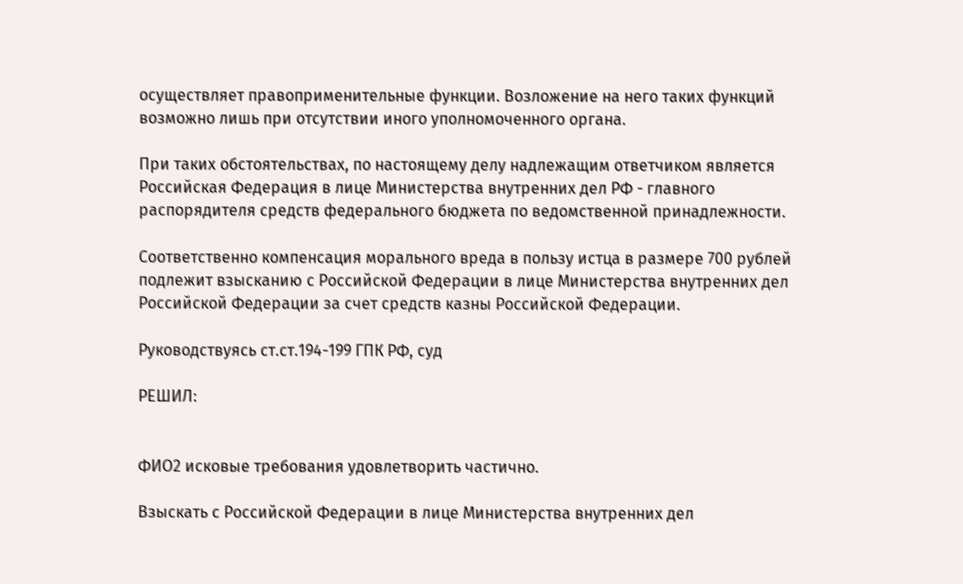осуществляет правоприменительные функции. Возложение на него таких функций возможно лишь при отсутствии иного уполномоченного органа.

При таких обстоятельствах, по настоящему делу надлежащим ответчиком является Российская Федерация в лице Министерства внутренних дел РФ - главного распорядителя средств федерального бюджета по ведомственной принадлежности.

Соответственно компенсация морального вреда в пользу истца в размере 700 рублей подлежит взысканию с Российской Федерации в лице Министерства внутренних дел Российской Федерации за счет средств казны Российской Федерации.

Руководствуясь ст.ст.194-199 ГПК РФ, суд

РЕШИЛ:


ФИО2 исковые требования удовлетворить частично.

Взыскать с Российской Федерации в лице Министерства внутренних дел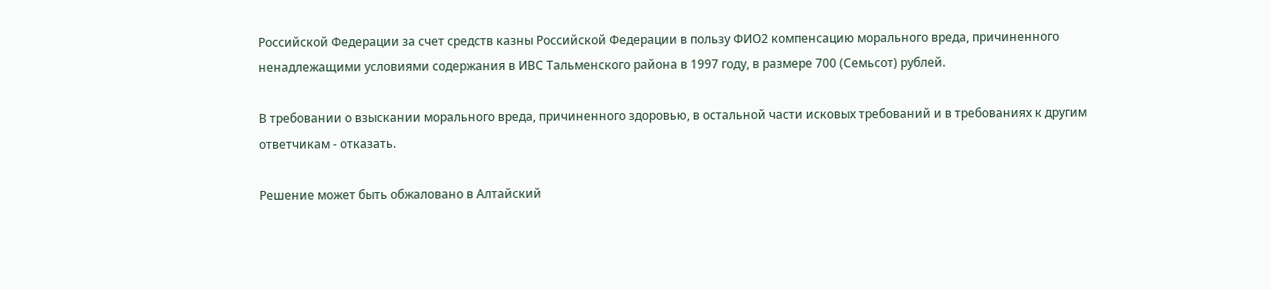Российской Федерации за счет средств казны Российской Федерации в пользу ФИО2 компенсацию морального вреда, причиненного ненадлежащими условиями содержания в ИВС Тальменского района в 1997 году, в размере 700 (Семьсот) рублей.

В требовании о взыскании морального вреда, причиненного здоровью, в остальной части исковых требований и в требованиях к другим ответчикам - отказать.

Решение может быть обжаловано в Алтайский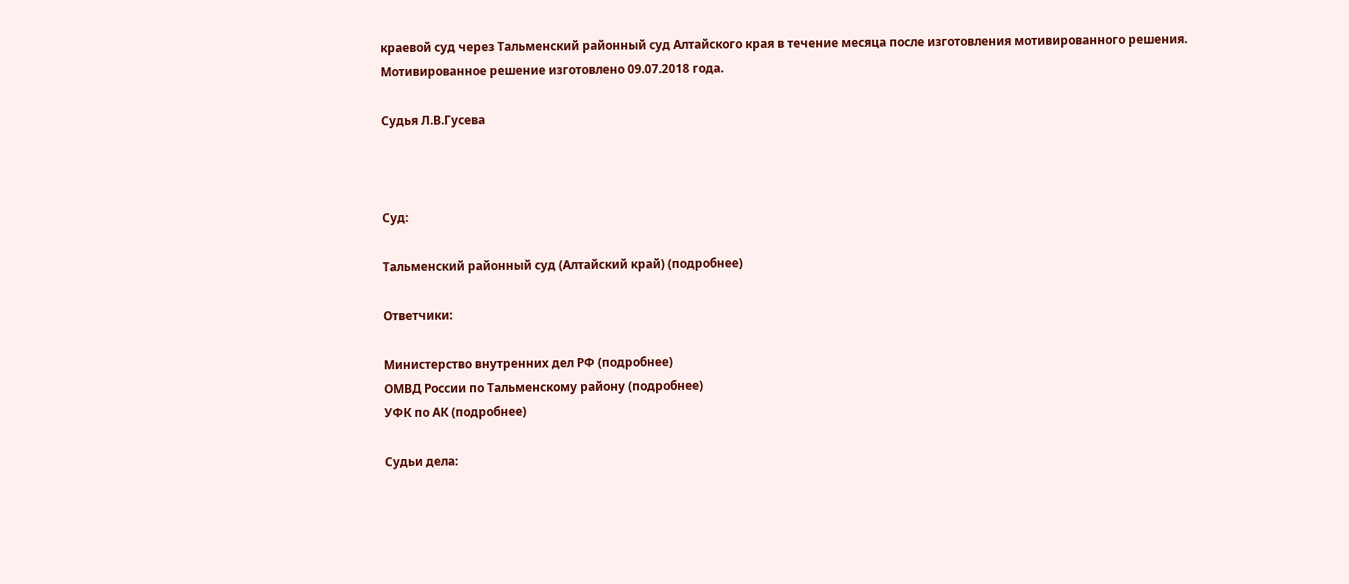краевой суд через Тальменский районный суд Алтайского края в течение месяца после изготовления мотивированного решения. Мотивированное решение изготовлено 09.07.2018 года.

Судья Л.В.Гусева



Суд:

Тальменский районный суд (Алтайский край) (подробнее)

Ответчики:

Министерство внутренних дел РФ (подробнее)
ОМВД России по Тальменскому району (подробнее)
УФК по АК (подробнее)

Судьи дела: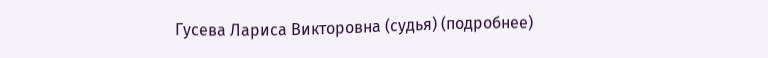Гусева Лариса Викторовна (судья) (подробнее)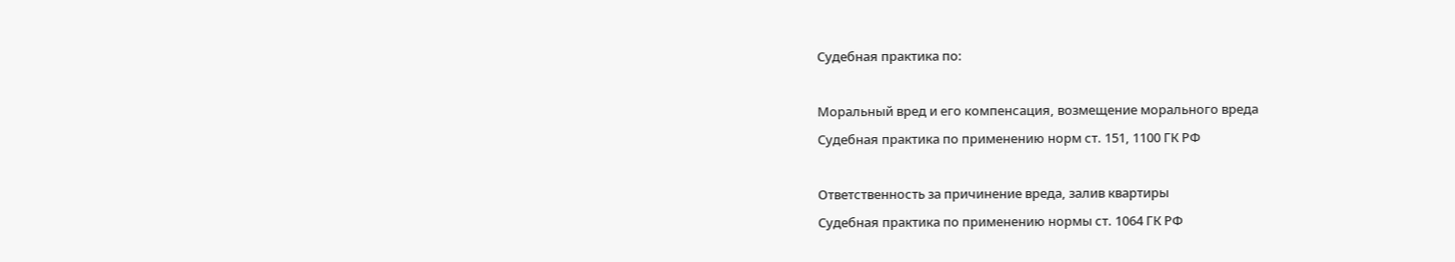Судебная практика по:

Моральный вред и его компенсация, возмещение морального вреда
Судебная практика по применению норм ст. 151, 1100 ГК РФ

Ответственность за причинение вреда, залив квартиры
Судебная практика по применению нормы ст. 1064 ГК РФ